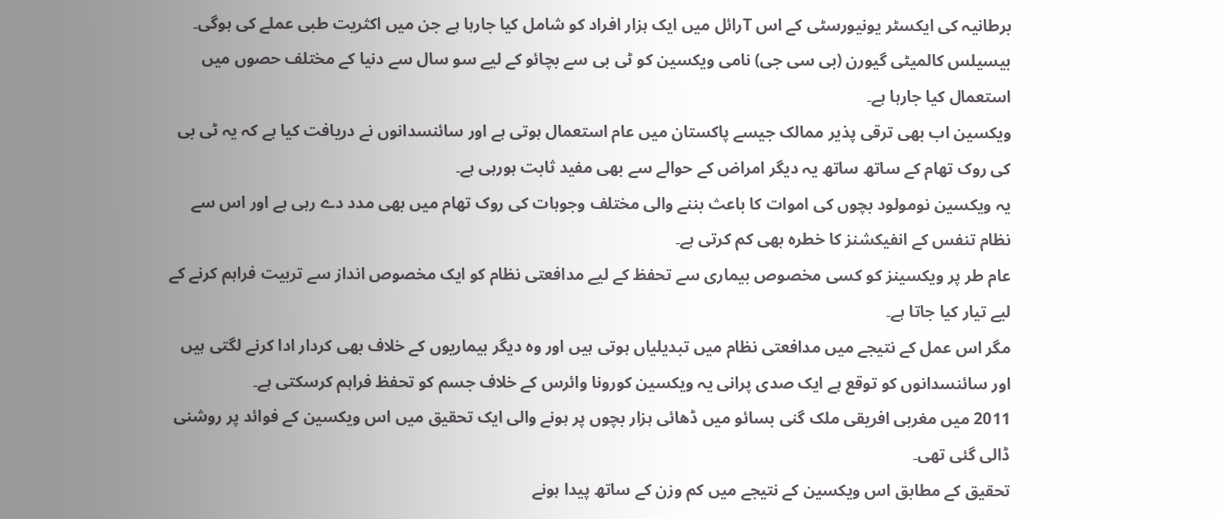برطانیہ کی ایکسٹر یونیورسٹی کے اس Tرائل میں ایک ہزار افراد کو شامل کیا جارہا ہے جن میں اکثریت طبی عملے کی ہوگی۔
بیسیلس کالمیٹی گیورن (بی سی جی) نامی ویکسین کو ٹی بی سے بچائو کے لیے سو سال سے دنیا کے مختلف حصوں میں استعمال کیا جارہا ہے۔
ویکسین اب بھی ترقی پذیر ممالک جیسے پاکستان میں عام استعمال ہوتی ہے اور سائنسدانوں نے دریافت کیا ہے کہ یہ ٹی بی کی روک تھام کے ساتھ ساتھ یہ دیگر امراض کے حوالے سے بھی مفید ثابت ہورہی ہے۔
یہ ویکسین نومولود بچوں کی اموات کا باعث بننے والی مختلف وجوہات کی روک تھام میں بھی مدد دے رہی ہے اور اس سے نظام تنفس کے انفیکشنز کا خطرہ بھی کم کرتی ہے۔
عام طر پر ویکسینز کو کسی مخصوص بیماری سے تحفظ کے لیے مدافعتی نظام کو ایک مخصوص انداز سے تربیت فراہم کرنے کے لیے تیار کیا جاتا ہے۔
مگر اس عمل کے نتیجے میں مدافعتی نظام میں تبدیلیاں ہوتی ہیں اور وہ دیگر بیماریوں کے خلاف بھی کردار ادا کرنے لگتی ہیں اور سائنسدانوں کو توقع ہے ایک صدی پرانی یہ ویکسین کورونا وائرس کے خلاف جسم کو تحفظ فراہم کرسکتی ہے۔
2011 میں مغربی افریقی ملک گنی بسائو میں ڈھائی ہزار بچوں پر ہونے والی ایک تحقیق میں اس ویکسین کے فوائد پر روشنی ڈالی گئی تھی۔
تحقیق کے مطابق اس ویکسین کے نتیجے میں کم وزن کے ساتھ پیدا ہونے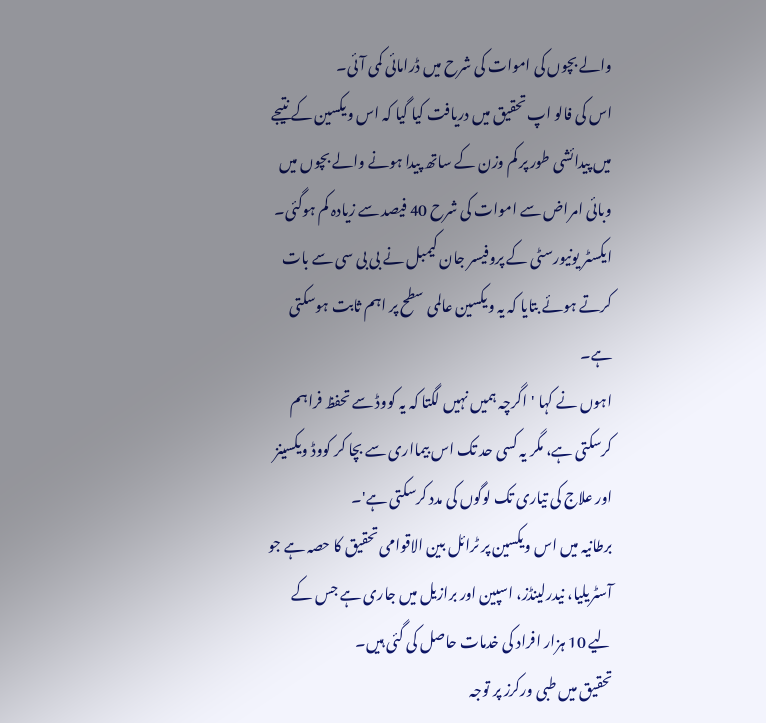والے بچوں کی اموات کی شرح میں ڈرامائی کمی آئی۔
اس کی فالو اپ تحقیق میں دریافت کیا گیا کہ اس ویکسین کے نتیجے میں پیدائشی طور پر کم وزن کے ساتھ پیدا ہونے والے بچوں میں وبائی امراض سے اموات کی شرح 40 فیصد سے زیادہ کم ہوگئی۔
ایکسٹر یونیورسٹی کے پروفیسر جان کیمبل نے بی بی سی سے بات کرتے ہوئے بتایا کہ یہ ویکسین عالمی سطح پر اہم ثابت ہوسکتی ہے۔
اہوں نے کہا 'اگرچہ ہمیں نہیں لگتا کہ یہ کووڈ سے تحفظ فراہم کرسکتی ہے، مگر یہ کسی حد تک اس بیمااری سے بچا کر کووڈ ویکسینز اور علاج کی تیاری تک لوگوں کی مدد کرسکتی ہے'۔
برطانیہ میں اس ویکسین پر ٹرائل بین الاقوامی تحقیق کا حصہ ہے جو آسٹریلیا، نیدرلینڈز، اسپین اور برازیل میں جاری ہے جس کے لیے 10 ہزار افراد کی خدمات حاصل کی گئی ہیں۔
تحقیق میں طبی ورکرز پر توجہ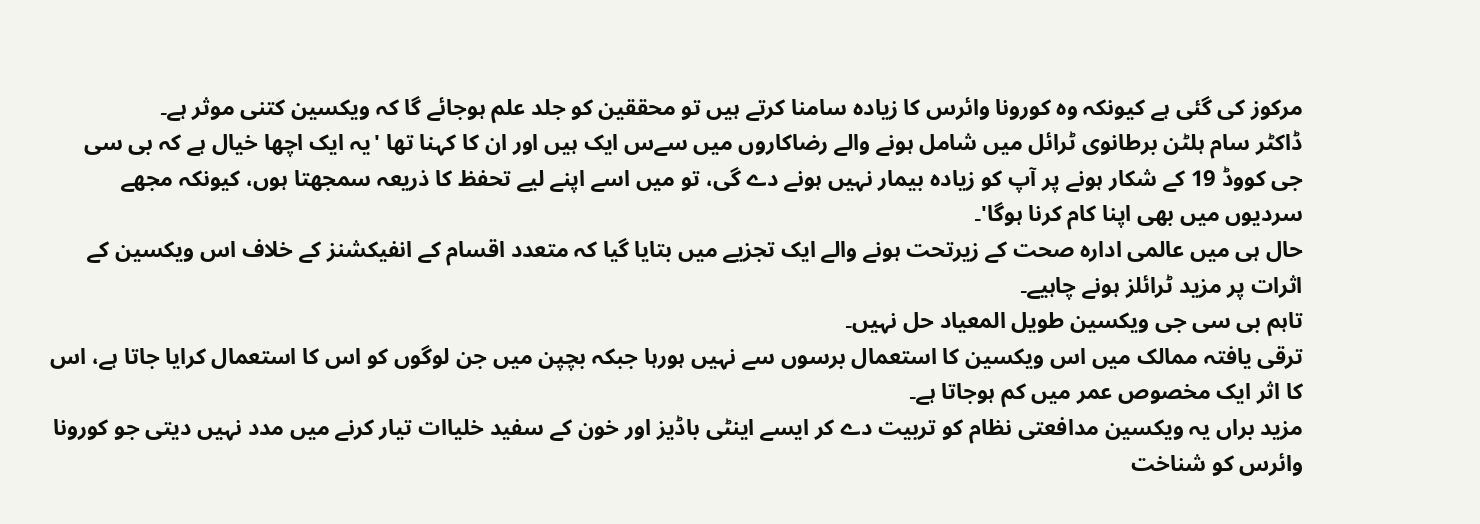مرکوز کی گئی ہے کیونکہ وہ کورونا وائرس کا زیادہ سامنا کرتے ہیں تو محققین کو جلد علم ہوجائے گا کہ ویکسین کتنی موثر ہے۔
ڈاکٹر سام ہلٹن برطانوی ٹرائل میں شامل ہونے والے رضاکاروں میں سےس ایک ہیں اور ان کا کہنا تھا 'یہ ایک اچھا خیال ہے کہ بی سی جی کووڈ 19 کے شکار ہونے پر آپ کو زیادہ بیمار نہیں ہونے دے گی، تو میں اسے اپنے لیے تحفظ کا ذریعہ سمجھتا ہوں، کیونکہ مجھے سردیوں میں بھی اپنا کام کرنا ہوگا'۔
حال ہی میں عالمی ادارہ صحت کے زیرتحت ہونے والے ایک تجزیے میں بتایا گیا کہ متعدد اقسام کے انفیکشنز کے خلاف اس ویکسین کے اثرات پر مزید ٹرائلز ہونے چاہیے۔
تاہم بی سی جی ویکسین طویل المعیاد حل نہیں۔
ترقی یافتہ ممالک میں اس ویکسین کا استعمال برسوں سے نہیں ہورہا جبکہ بچپن میں جن لوگوں کو اس کا استعمال کرایا جاتا ہے، اس کا اثر ایک مخصوص عمر میں کم ہوجاتا ہے۔
مزید براں یہ ویکسین مدافعتی نظام کو تربیت دے کر ایسے اینٹی باڈیز اور خون کے سفید خلیاات تیار کرنے میں مدد نہیں دیتی جو کورونا وائرس کو شناخت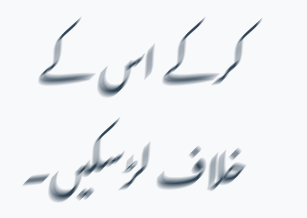کرکے اس کے خلاف لڑسکیں۔